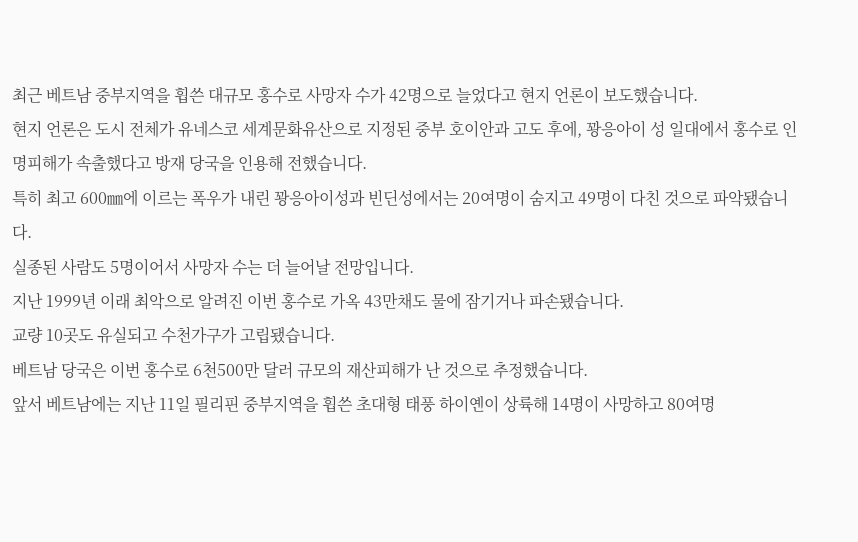최근 베트남 중부지역을 휩쓴 대규모 홍수로 사망자 수가 42명으로 늘었다고 현지 언론이 보도했습니다.
현지 언론은 도시 전체가 유네스코 세계문화유산으로 지정된 중부 호이안과 고도 후에, 꽝응아이 성 일대에서 홍수로 인명피해가 속출했다고 방재 당국을 인용해 전했습니다.
특히 최고 600㎜에 이르는 폭우가 내린 꽝응아이성과 빈딘성에서는 20여명이 숨지고 49명이 다친 것으로 파악됐습니다.
실종된 사람도 5명이어서 사망자 수는 더 늘어날 전망입니다.
지난 1999년 이래 최악으로 알려진 이번 홍수로 가옥 43만채도 물에 잠기거나 파손됐습니다.
교량 10곳도 유실되고 수천가구가 고립됐습니다.
베트남 당국은 이번 홍수로 6천500만 달러 규모의 재산피해가 난 것으로 추정했습니다.
앞서 베트남에는 지난 11일 필리핀 중부지역을 휩쓴 초대형 태풍 하이옌이 상륙해 14명이 사망하고 80여명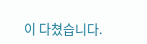이 다쳤습니다.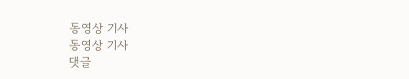동영상 기사
동영상 기사
댓글